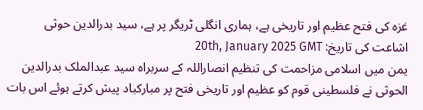غزہ کی فتح عظیم اور تاریخی ہے، ہماری انگلی ٹریگر پر ہے، سید بدرالدین حوثی
اشاعت کی تاریخ: 20th, January 2025 GMT
یمن میں اسلامی مزاحمت کی تنظیم انصاراللہ کے سربراہ سید عبدالملک بدرالدین الحوثی نے فلسطینی قوم کو عظیم اور تاریخی فتح پر مبارکباد پیش کرتے ہوئے اس بات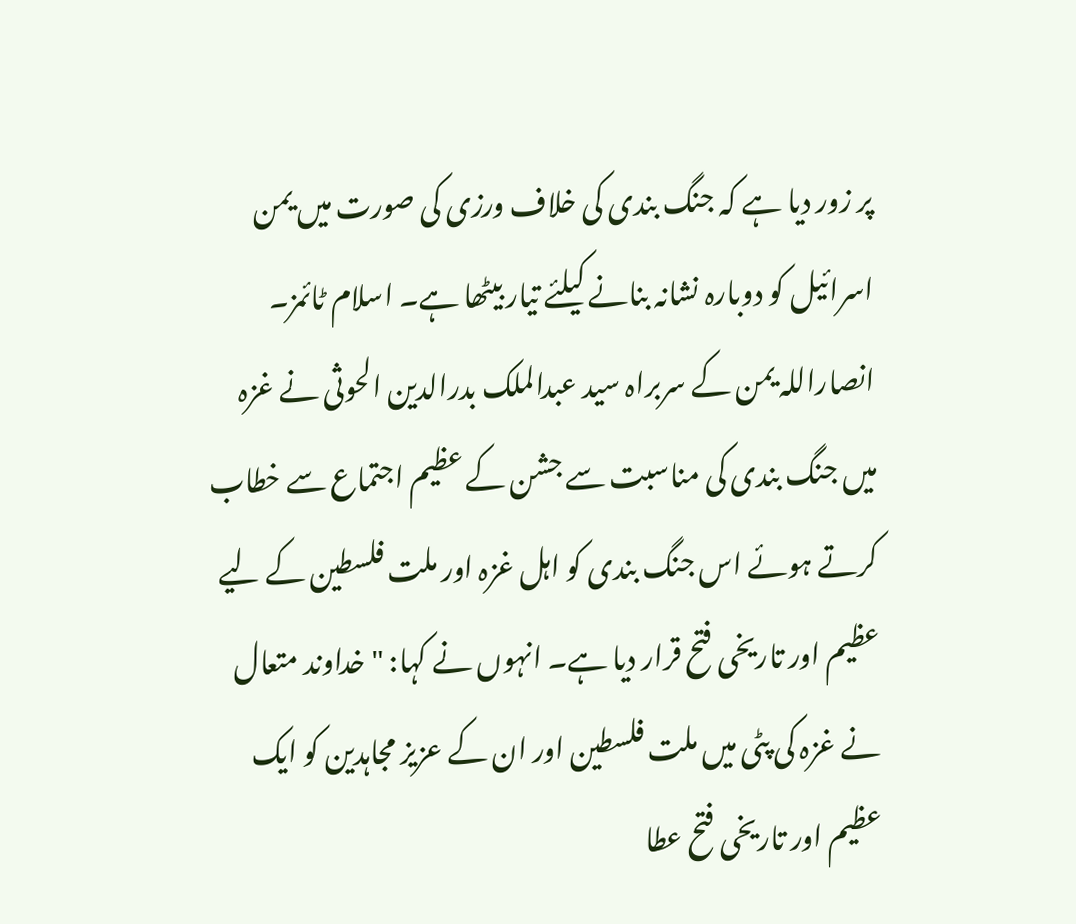پر زور دیا ہے کہ جنگ بندی کی خلاف ورزی کی صورت میں یمن اسرائیل کو دوبارہ نشانہ بنانے کیلئے تیار بیٹھا ہے۔ اسلام ٹائمز۔ انصاراللہ یمن کے سربراہ سید عبدالملک بدرالدین الحوثی نے غزہ میں جنگ بندی کی مناسبت سے جشن کے عظیم اجتماع سے خطاب کرتے ہوئے اس جنگ بندی کو اہل غزہ اور ملت فلسطین کے لیے عظیم اور تاریخی فتح قرار دیا ہے۔ انہوں نے کہا: "خداوند متعال نے غزہ کی پٹی میں ملت فلسطین اور ان کے عزیز مجاہدین کو ایک عظیم اور تاریخی فتح عطا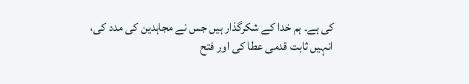کی ہے۔ ہم خدا کے شکرگذار ہیں جس نے مجاہدین کی مدد کی، انہیں ثابت قدمی عطا کی اور فتح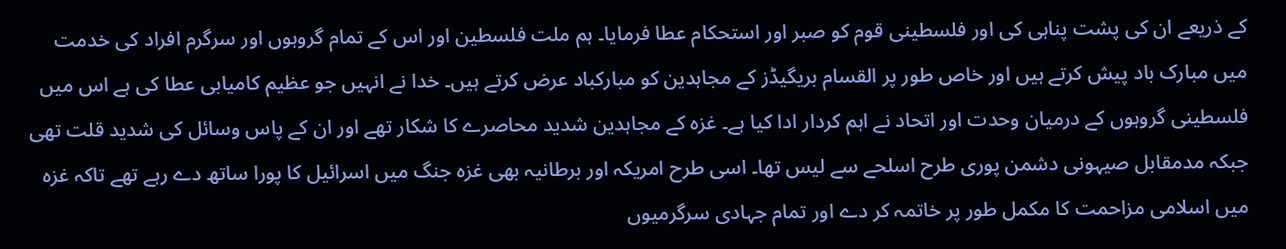کے ذریعے ان کی پشت پناہی کی اور فلسطینی قوم کو صبر اور استحکام عطا فرمایا۔ ہم ملت فلسطین اور اس کے تمام گروہوں اور سرگرم افراد کی خدمت میں مبارک باد پیش کرتے ہیں اور خاص طور پر القسام بریگیڈز کے مجاہدین کو مبارکباد عرض کرتے ہیں۔ خدا نے انہیں جو عظیم کامیابی عطا کی ہے اس میں فلسطینی گروہوں کے درمیان وحدت اور اتحاد نے اہم کردار ادا کیا ہے۔ غزہ کے مجاہدین شدید محاصرے کا شکار تھے اور ان کے پاس وسائل کی شدید قلت تھی جبکہ مدمقابل صیہونی دشمن پوری طرح اسلحے سے لیس تھا۔ اسی طرح امریکہ اور برطانیہ بھی غزہ جنگ میں اسرائیل کا پورا ساتھ دے رہے تھے تاکہ غزہ میں اسلامی مزاحمت کا مکمل طور پر خاتمہ کر دے اور تمام جہادی سرگرمیوں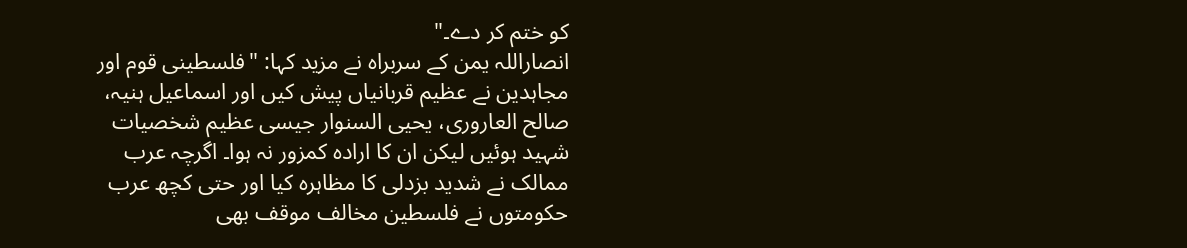کو ختم کر دے۔"
انصاراللہ یمن کے سربراہ نے مزید کہا: "فلسطینی قوم اور مجاہدین نے عظیم قربانیاں پیش کیں اور اسماعیل ہنیہ، صالح العاروری، یحیی السنوار جیسی عظیم شخصیات شہید ہوئیں لیکن ان کا ارادہ کمزور نہ ہوا۔ اگرچہ عرب ممالک نے شدید بزدلی کا مظاہرہ کیا اور حتی کچھ عرب حکومتوں نے فلسطین مخالف موقف بھی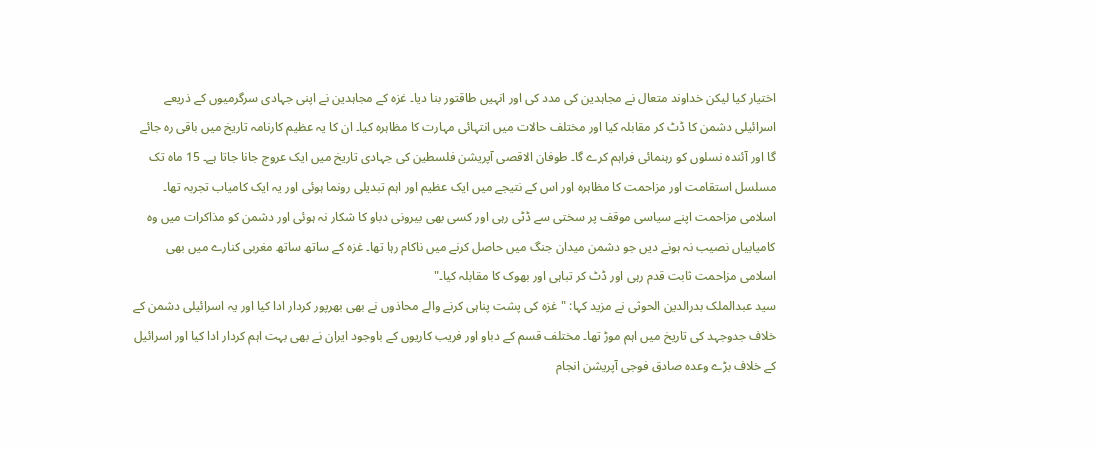اختیار کیا لیکن خداوند متعال نے مجاہدین کی مدد کی اور انہیں طاقتور بنا دیا۔ غزہ کے مجاہدین نے اپنی جہادی سرگرمیوں کے ذریعے اسرائیلی دشمن کا ڈٹ کر مقابلہ کیا اور مختلف حالات میں انتہائی مہارت کا مظاہرہ کیا۔ ان کا یہ عظیم کارنامہ تاریخ میں باقی رہ جائے گا اور آئندہ نسلوں کو رہنمائی فراہم کرے گا۔ طوفان الاقصی آپریشن فلسطین کی جہادی تاریخ میں ایک عروج جانا جاتا ہے۔ 15 ماہ تک مسلسل استقامت اور مزاحمت کا مظاہرہ اور اس کے نتیجے میں ایک عظیم اور اہم تبدیلی رونما ہوئی اور یہ ایک کامیاب تجربہ تھا۔ اسلامی مزاحمت اپنے سیاسی موقف پر سختی سے ڈٹی رہی اور کسی بھی بیرونی دباو کا شکار نہ ہوئی اور دشمن کو مذاکرات میں وہ کامیابیاں نصیب نہ ہونے دیں جو دشمن میدان جنگ میں حاصل کرنے میں ناکام رہا تھا۔ غزہ کے ساتھ ساتھ مغربی کنارے میں بھی اسلامی مزاحمت ثابت قدم رہی اور ڈٹ کر تباہی اور بھوک کا مقابلہ کیا۔"
سید عبدالملک بدرالدین الحوثی نے مزید کہا: "غزہ کی پشت پناہی کرنے والے محاذوں نے بھی بھرپور کردار ادا کیا اور یہ اسرائیلی دشمن کے خلاف جدوجہد کی تاریخ میں اہم موڑ تھا۔ مختلف قسم کے دباو اور فریب کاریوں کے باوجود ایران نے بھی بہت اہم کردار ادا کیا اور اسرائیل کے خلاف بڑے وعدہ صادق فوجی آپریشن انجام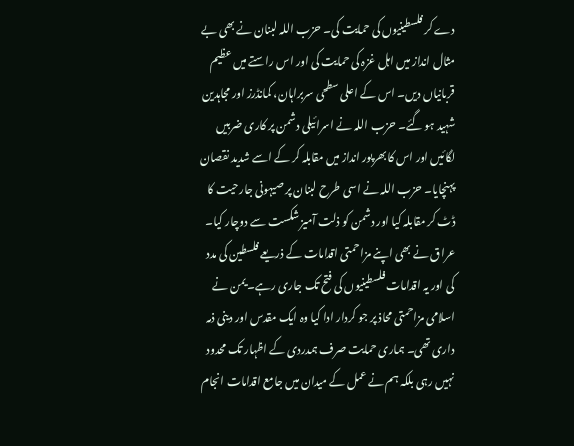دے کر فلسطینیوں کی حمایت کی۔ حزب اللہ لبنان نے بھی بے مثال انداز میں اہل غزہ کی حمایت کی اور اس راستے میں عظیم قربانیاں دیں۔ اس کے اعلی سطحی سربراہان، کمانڈرز اور مجاہدین شہید ہو گئے۔ حزب اللہ نے اسرائیلی دشمن پر کاری ضربیں لگائیں اور اس کا بھرپور انداز میں مقابلہ کر کے اسے شدید نقصان پہنچایا۔ حزب اللہ نے اسی طرح لبنان پر صیہونی جارحیت کا ڈٹ کر مقابلہ کیا اور دشمن کو ذلت آمیز شکست سے دوچار کیا۔ عراق نے بھی اپنے مزاحمتی اقدامات کے ذریعے فلسطین کی مدد کی اور یہ اقدامات فلسطینیوں کی فتح تک جاری رہے۔ یمن نے اسلامی مزاحمتی محاذ پر جو کردار ادا کیا وہ ایک مقدس اور دینی ذمہ داری تھی۔ ہماری حمایت صرف ہمدردی کے اظہار تک محدود نہیں رہی بلکہ ہم نے عمل کے میدان میں جامع اقدامات انجام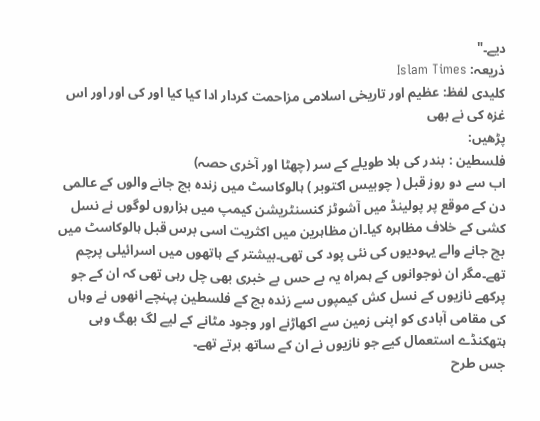دیے۔"
ذریعہ: Islam Times
کلیدی لفظ: عظیم اور تاریخی اسلامی مزاحمت کردار ادا کیا کیا اور کی اور اور اس غزہ کی نے بھی
پڑھیں:
فلسطین : بندر کی بلا طویلے کے سر (چھٹا اور آخری حصہ)
اب سے دو روز قبل ( چوبیس اکتوبر ) ہالوکاسٹ میں زندہ بچ جانے والوں کے عالمی دن کے موقع پر پولینڈ میں آشوٹز کنسنٹریشن کیمپ میں ہزاروں لوگوں نے نسل کشی کے خلاف مظاہرہ کیا۔ان مظاہرین میں اکثریت اسی برس قبل ہالوکاسٹ میں بچ جانے والے یہودیوں کی نئی پود کی تھی۔بیشتر کے ہاتھوں میں اسرائیلی پرچم تھے۔مگر ان نوجوانوں کے ہمراہ یہ بے حس بے خبری بھی چل رہی تھی کہ ان کے جو پرکھے نازیوں کے نسل کش کیمپوں سے زندہ بچ کے فلسطین پہنچے انھوں نے وہاں کی مقامی آبادی کو اپنی زمین سے اکھاڑنے اور وجود مٹانے کے لیے لگ بھگ وہی ہتھکنڈے استعمال کیے جو نازیوں نے ان کے ساتھ برتے تھے۔
جس طرح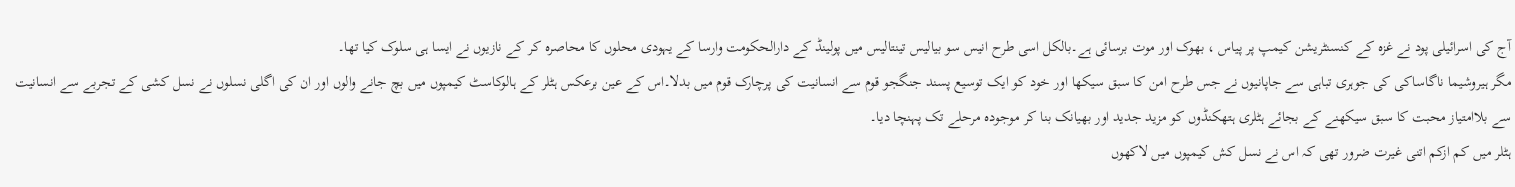آج کی اسرائیلی پود نے غزہ کے کنسنٹریشن کیمپ پر پیاس ، بھوک اور موت برسائی ہے۔بالکل اسی طرح انیس سو بیالیس تینتالیس میں پولینڈ کے دارالحکومت وارسا کے یہودی محلوں کا محاصرہ کر کے نازیوں نے ایسا ہی سلوک کیا تھا۔
مگر ہیروشیما ناگاساکی کی جوہری تباہی سے جاپانیوں نے جس طرح امن کا سبق سیکھا اور خود کو ایک توسیع پسند جنگجو قوم سے انسانیت کی پرچارک قوم میں بدلا۔اس کے عین برعکس ہٹلر کے ہالوکاسٹ کیمپوں میں بچ جانے والوں اور ان کی اگلی نسلوں نے نسل کشی کے تجربے سے انسانیت سے بلاامتیاز محبت کا سبق سیکھنے کے بجائے ہٹلری ہتھکنڈوں کو مزید جدید اور بھیانک بنا کر موجودہ مرحلے تک پہنچا دیا۔
ہٹلر میں کم ازکم اتنی غیرت ضرور تھی کہ اس نے نسل کش کیمپوں میں لاکھوں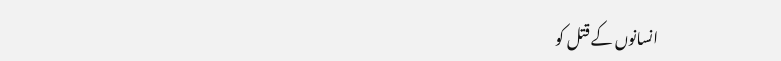انسانوں کے قتل کو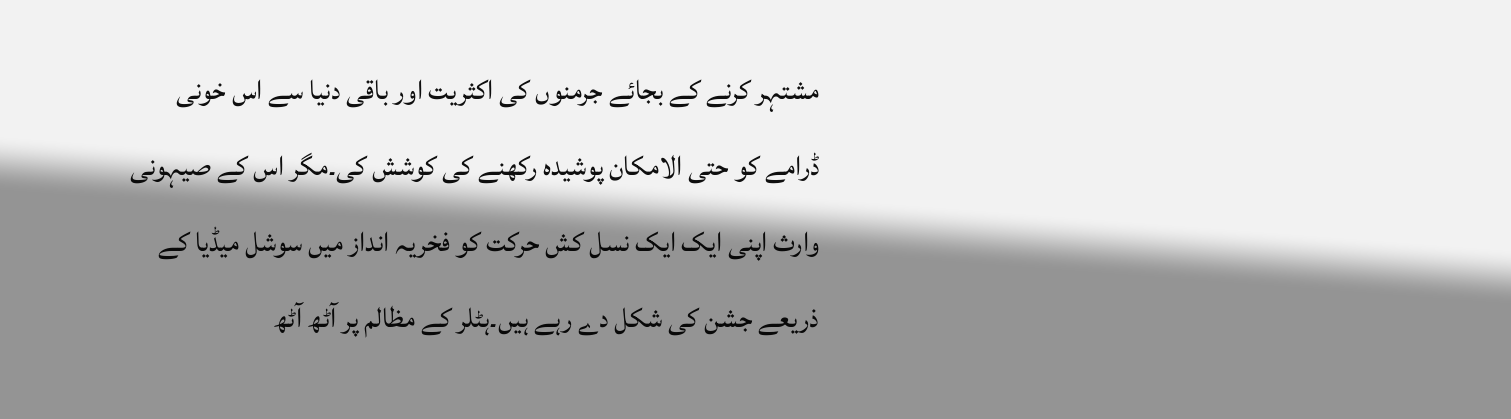مشتہر کرنے کے بجائے جرمنوں کی اکثریت اور باقی دنیا سے اس خونی ڈرامے کو حتی الامکان پوشیدہ رکھنے کی کوشش کی۔مگر اس کے صیہونی وارث اپنی ایک ایک نسل کش حرکت کو فخریہ انداز میں سوشل میڈیا کے ذریعے جشن کی شکل دے رہے ہیں۔ہٹلر کے مظالم پر آٹھ آٹھ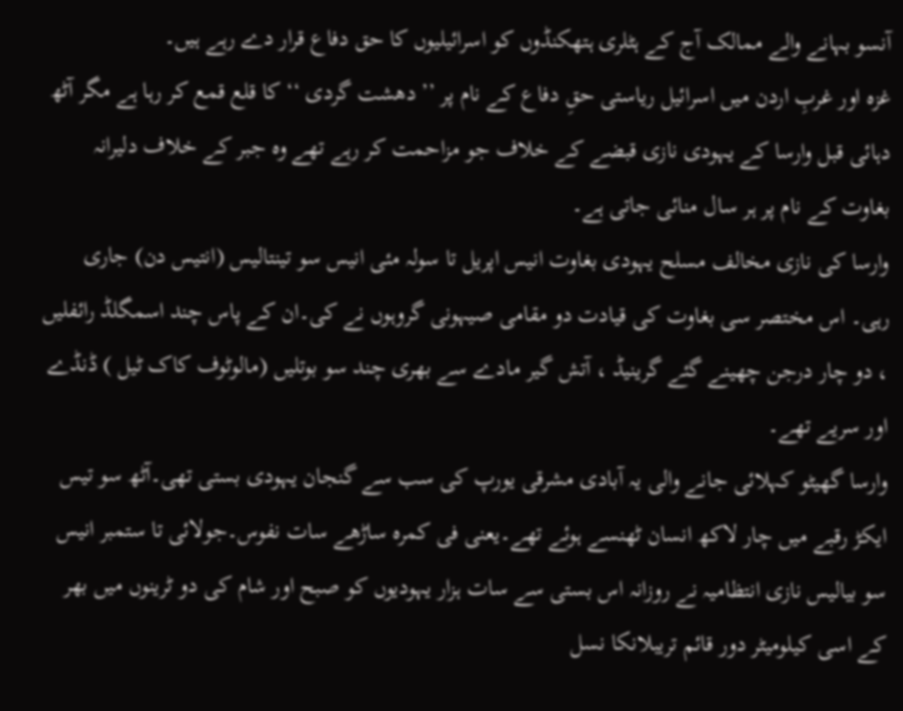آنسو بہانے والے ممالک آج کے ہٹلری ہتھکنڈوں کو اسرائیلیوں کا حق دفاع قرار دے رہے ہیں۔
غزہ اور غربِ اردن میں اسرائیل ریاستی حقِ دفاع کے نام پر ’’ دھشت گردی ‘‘ کا قلع قمع کر رہا ہے مگر آٹھ دہائی قبل وارسا کے یہودی نازی قبضے کے خلاف جو مزاحمت کر رہے تھے وہ جبر کے خلاف دلیرانہ بغاوت کے نام پر ہر سال منائی جاتی ہے۔
وارسا کی نازی مخالف مسلح یہودی بغاوت انیس اپریل تا سولہ مئی انیس سو تینتالیس (انتیس دن) جاری رہی۔ اس مختصر سی بغاوت کی قیادت دو مقامی صیہونی گروہوں نے کی۔ان کے پاس چند اسمگلڈ رائفلیں ، دو چار درجن چھینے گئے گرینیڈ ، آتش گیر مادے سے بھری چند سو بوتلیں (مالوٹوف کاک ٹیل ) ڈنڈے اور سریے تھے۔
وارسا گھیٹو کہلائی جانے والی یہ آبادی مشرقی یورپ کی سب سے گنجان یہودی بستی تھی۔آٹھ سو تیس ایکڑ رقبے میں چار لاکھ انسان ٹھنسے ہوئے تھے۔یعنی فی کمرہ ساڑھے سات نفوس۔جولائی تا ستمبر انیس سو بیالیس نازی انتظامیہ نے روزانہ اس بستی سے سات ہزار یہودیوں کو صبح اور شام کی دو ٹرینوں میں بھر کے اسی کیلومیٹر دور قائم تریبلانکا نسل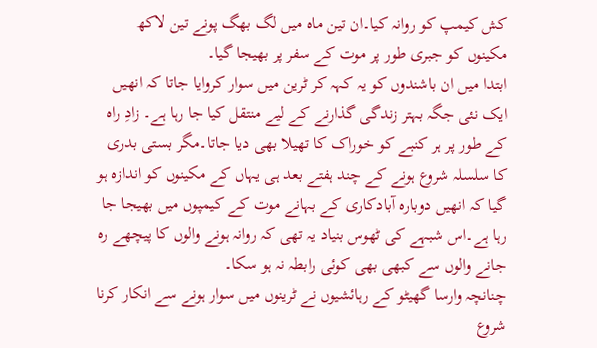کش کیمپ کو روانہ کیا۔ان تین ماہ میں لگ بھگ پونے تین لاکھ مکینوں کو جبری طور پر موت کے سفر پر بھیجا گیا۔
ابتدا میں ان باشندوں کو یہ کہہ کر ٹرین میں سوار کروایا جاتا کہ انھیں ایک نئی جگہ بہتر زندگی گذارنے کے لیے منتقل کیا جا رہا ہے۔ زادِ راہ کے طور پر ہر کنبے کو خوراک کا تھیلا بھی دیا جاتا۔مگر بستی بدری کا سلسلہ شروع ہونے کے چند ہفتے بعد ہی یہاں کے مکینوں کو اندازہ ہو گیا کہ انھیں دوبارہ آبادکاری کے بہانے موت کے کیمپوں میں بھیجا جا رہا ہے۔اس شبہے کی ٹھوس بنیاد یہ تھی کہ روانہ ہونے والوں کا پیچھے رہ جانے والوں سے کبھی بھی کوئی رابطہ نہ ہو سکا۔
چنانچہ وارسا گھیٹو کے رہائشیوں نے ٹرینوں میں سوار ہونے سے انکار کرنا شروع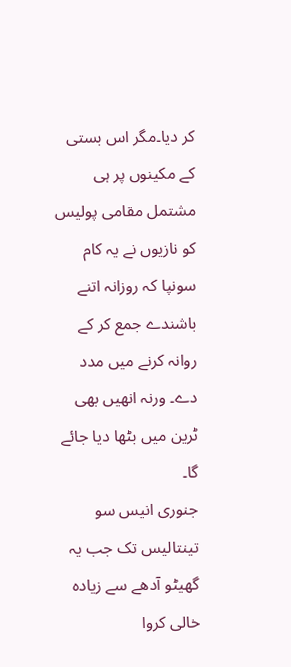کر دیا۔مگر اس بستی کے مکینوں پر ہی مشتمل مقامی پولیس کو نازیوں نے یہ کام سونپا کہ روزانہ اتنے باشندے جمع کر کے روانہ کرنے میں مدد دے۔ ورنہ انھیں بھی ٹرین میں بٹھا دیا جائے گا۔
جنوری انیس سو تینتالیس تک جب یہ گھیٹو آدھے سے زیادہ خالی کروا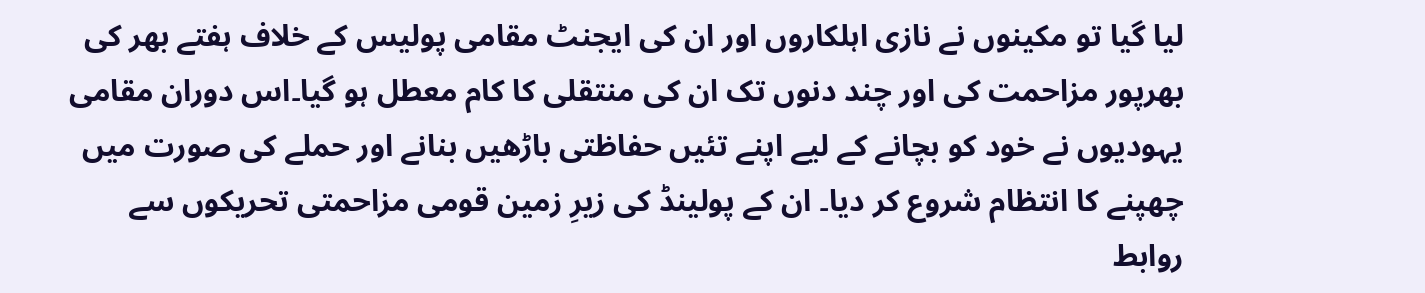لیا گیا تو مکینوں نے نازی اہلکاروں اور ان کی ایجنٹ مقامی پولیس کے خلاف ہفتے بھر کی بھرپور مزاحمت کی اور چند دنوں تک ان کی منتقلی کا کام معطل ہو گیا۔اس دوران مقامی یہودیوں نے خود کو بچانے کے لیے اپنے تئیں حفاظتی باڑھیں بنانے اور حملے کی صورت میں چھپنے کا انتظام شروع کر دیا۔ ان کے پولینڈ کی زیرِ زمین قومی مزاحمتی تحریکوں سے روابط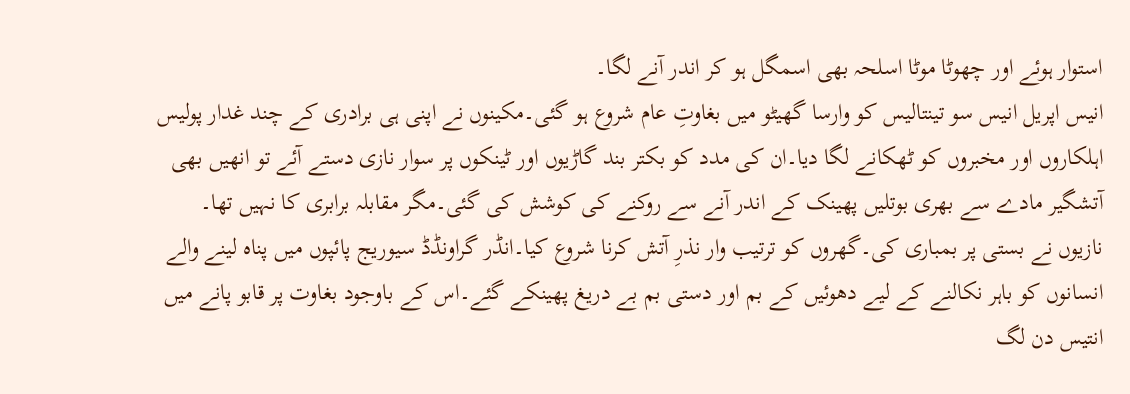استوار ہوئے اور چھوٹا موٹا اسلحہ بھی اسمگل ہو کر اندر آنے لگا۔
انیس اپریل انیس سو تینتالیس کو وارسا گھیٹو میں بغاوتِ عام شروع ہو گئی۔مکینوں نے اپنی ہی برادری کے چند غدار پولیس اہلکاروں اور مخبروں کو ٹھکانے لگا دیا۔ان کی مدد کو بکتر بند گاڑیوں اور ٹینکوں پر سوار نازی دستے آئے تو انھیں بھی آتشگیر مادے سے بھری بوتلیں پھینک کے اندر آنے سے روکنے کی کوشش کی گئی۔مگر مقابلہ برابری کا نہیں تھا۔
نازیوں نے بستی پر بمباری کی۔گھروں کو ترتیب وار نذرِ آتش کرنا شروع کیا۔انڈر گراونڈڈ سیوریج پائپوں میں پناہ لینے والے انسانوں کو باہر نکالنے کے لیے دھوئیں کے بم اور دستی بم بے دریغ پھینکے گئے۔اس کے باوجود بغاوت پر قابو پانے میں انتیس دن لگ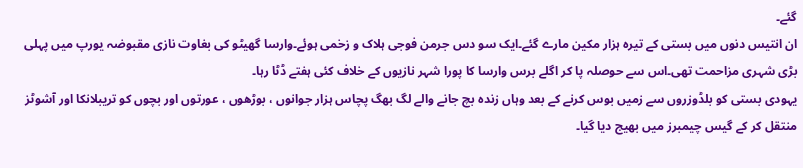گئے۔
ان انتیس دنوں میں بستی کے تیرہ ہزار مکین مارے گئے۔ایک سو دس جرمن فوجی ہلاک و زخمی ہوئے۔وارسا گھیٹو کی بغاوت نازی مقبوضہ یورپ میں پہلی بڑی شہری مزاحمت تھی۔اس سے حوصلہ پا کر اگلے برس وارسا کا پورا شہر نازیوں کے خلاف کئی ہفتے ڈٹا رہا۔
یہودی بستی کو بلڈوزروں سے زمیں بوس کرنے کے بعد وہاں زندہ بچ جانے والے لگ بھگ پچاس ہزار جوانوں ، بوڑھوں ، عورتوں اور بچوں کو تریبلانکا اور آشوٹز منتقل کر کے گیس چیمبرز میں بھیج دیا گیا۔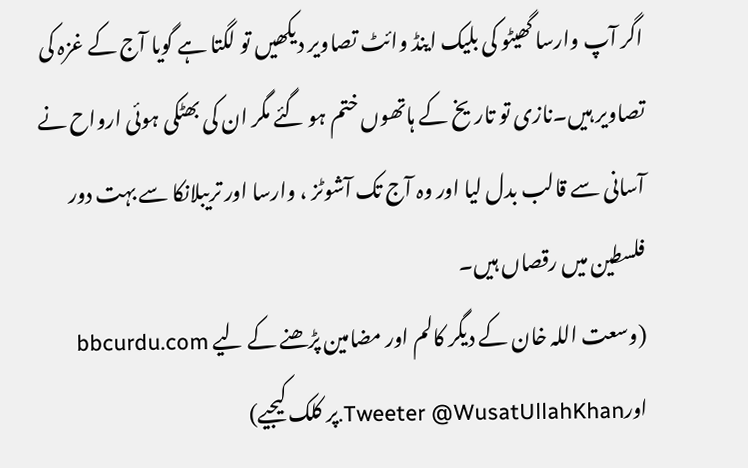اگر آپ وارسا گھیٹو کی بلیک اینڈ وائٹ تصاویر دیکھیں تو لگتا ہے گویا آج کے غزہ کی تصاویر ہیں۔نازی تو تاریخ کے ہاتھوں ختم ہو گئے مگر ان کی بھٹکی ہوئی ارواح نے آسانی سے قالب بدل لیا اور وہ آج تک آشوٹز ، وارسا اور تریبلانکا سے بہت دور فلسطین میں رقصاں ہیں۔
(وسعت اللہ خان کے دیگر کالم اور مضامین پڑھنے کے لیے bbcurdu.com اورTweeter @WusatUllahKhan.پر کلک کیجیے)